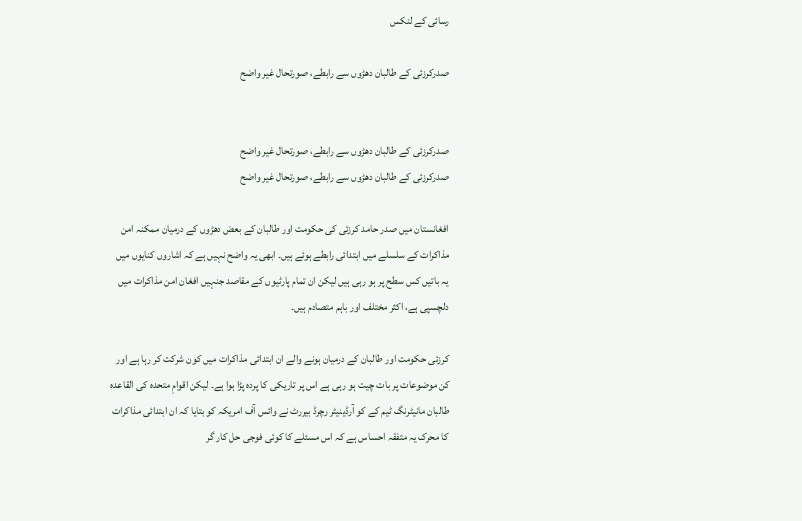رسائی کے لنکس

صدرکرزئی کے طالبان دھڑوں سے رابطے، صورتحال غیر واضح


صدرکرزئی کے طالبان دھڑوں سے رابطے، صورتحال غیر واضح
صدرکرزئی کے طالبان دھڑوں سے رابطے، صورتحال غیر واضح

افغانستان میں صدر حامد کرزئی کی حکومت اور طالبان کے بعض دھڑوں کے درمیان ممکنہ امن مذاکرات کے سلسلے میں ابتدائی رابطے ہوئے ہیں۔ ابھی یہ واضح نہیں ہے کہ اشاروں کنایوں میں یہ باتیں کس سطح پر ہو رہی ہیں لیکن ان تمام پارٹیوں کے مقاصد جنہیں افغان امن مذاکرات میں دلچسپی ہے، اکثر مختلف اور باہم متصادم ہیں۔

کرزئی حکومت اور طالبان کے درمیان ہونے والے ان ابتدائی مذاکرات میں کون شرکت کر رہا ہے اور کن موضوعات پر بات چیت ہو رہی ہے اس پر تاریکی کا پردہ پڑا ہوا ہے۔ لیکن اقوامِ متحدہ کی القاعدہ طالبان مانیٹرنگ ٹیم کے کو آرڈینیٹر رچرڈ بیررٹ نے وائس آف امریکہ کو بتایا کہ ان ابتدائی مذاکرات کا محرک یہ متفقہ احساس ہے کہ اس مسئلے کا کوئی فوجی حل کار گر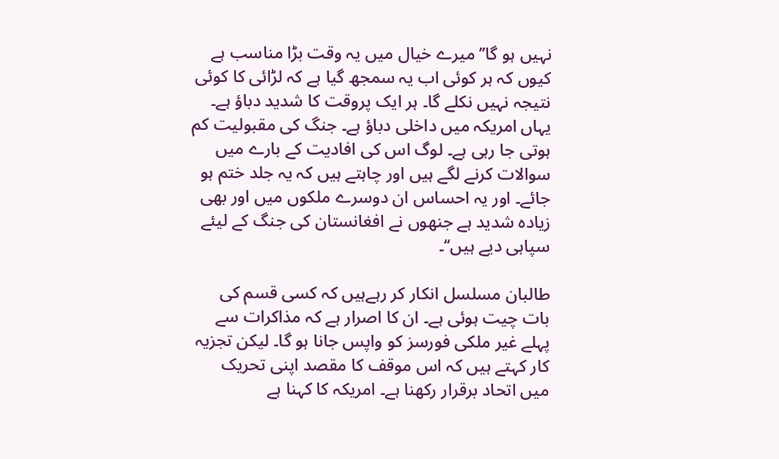نہیں ہو گا’’ میرے خیال میں یہ وقت بڑا مناسب ہے کیوں کہ ہر کوئی اب یہ سمجھ گیا ہے کہ لڑائی کا کوئی نتیجہ نہیں نکلے گا۔ ہر ایک پروقت کا شدید دباؤ ہے۔ یہاں امریکہ میں داخلی دباؤ ہے۔ جنگ کی مقبولیت کم ہوتی جا رہی ہے۔ لوگ اس کی افادیت کے بارے میں سوالات کرنے لگے ہیں اور چاہتے ہیں کہ یہ جلد ختم ہو جائے۔ اور یہ احساس ان دوسرے ملکوں میں اور بھی زیادہ شدید ہے جنھوں نے افغانستان کی جنگ کے لیئے سپاہی دیے ہیں‘‘۔

طالبان مسلسل انکار کر رہےہیں کہ کسی قسم کی بات چیت ہوئی ہے۔ ان کا اصرار ہے کہ مذاکرات سے پہلے غیر ملکی فورسز کو واپس جانا ہو گا۔ لیکن تجزیہ کار کہتے ہیں کہ اس موقف کا مقصد اپنی تحریک میں اتحاد برقرار رکھنا ہے۔ امریکہ کا کہنا ہے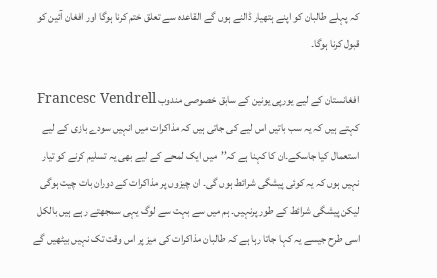کہ پہلے طالبان کو اپنے ہتھیار ڈالنے ہوں گے القاعدہ سے تعلق ختم کرنا ہوگا اور افغان آئین کو قبول کرنا ہوگا۔

افغانستان کے لیے یورپی یونین کے سابق خصوصی مندوب Francesc Vendrell کہتے ہیں کہ یہ سب باتیں اس لیے کی جاتی ہیں کہ مذاکرات میں انہیں سودے بازی کے لیے استعمال کیا جاسکے۔ان کا کہنا ہے کہ’’میں ایک لمحے کے لیے بھی یہ تسلیم کرنے کو تیار نہیں ہوں کہ یہ کوئی پیشگی شرائط ہوں گی۔ ان چیزوں پر مذاکرات کے دوران بات چیت ہوگی لیکن پیشگی شرائط کے طور پرنہیں۔ ہم میں سے بہت سے لوگ یہی سمجھتے رہے ہیں بالکل اسی طرح جیسے یہ کہا جاتا رہا ہے کہ طالبان مذاکرات کی میز پر اس وقت تک نہیں بیٹھیں گے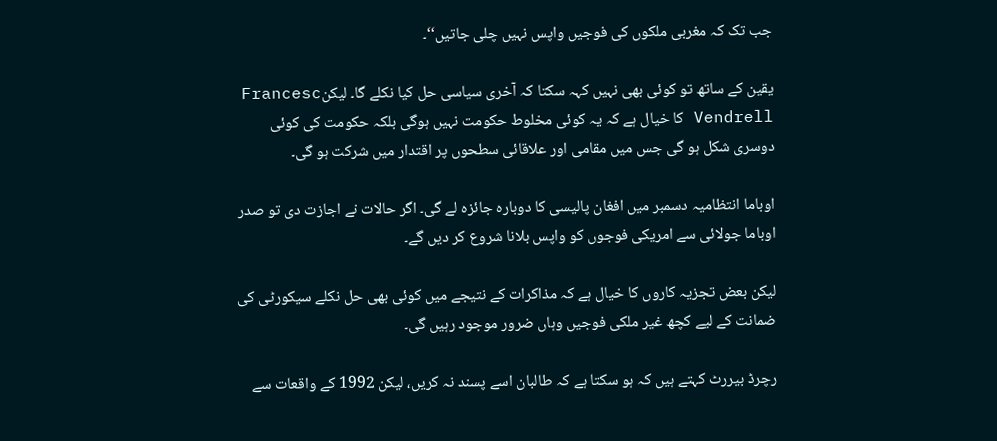جب تک کہ مغربی ملکوں کی فوجیں واپس نہیں چلی جاتیں‘‘۔

یقین کے ساتھ تو کوئی بھی نہیں کہہ سکتا کہ آخری سیاسی حل کیا نکلے گا۔ لیکنFrancesc Vendrell کا خیال ہے کہ یہ کوئی مخلوط حکومت نہیں ہوگی بلکہ حکومت کی کوئی دوسری شکل ہو گی جس میں مقامی اور علاقائی سطحوں پر اقتدار میں شرکت ہو گی۔

اوباما انتظامیہ دسمبر میں افغان پالیسی کا دوبارہ جائزہ لے گی۔ اگر حالات نے اجازت دی تو صدر اوباما جولائی سے امریکی فوجوں کو واپس بلانا شروع کر دیں گے۔

لیکن بعض تجزیہ کاروں کا خیال ہے کہ مذاکرات کے نتیجے میں کوئی بھی حل نکلے سیکورٹی کی ضمانت کے لیے کچھ غیر ملکی فوجیں وہاں ضرور موجود رہیں گی۔

رچرڈ بیررٹ کہتے ہیں کہ ہو سکتا ہے کہ طالبان اسے پسند نہ کریں، لیکن 1992 کے واقعات سے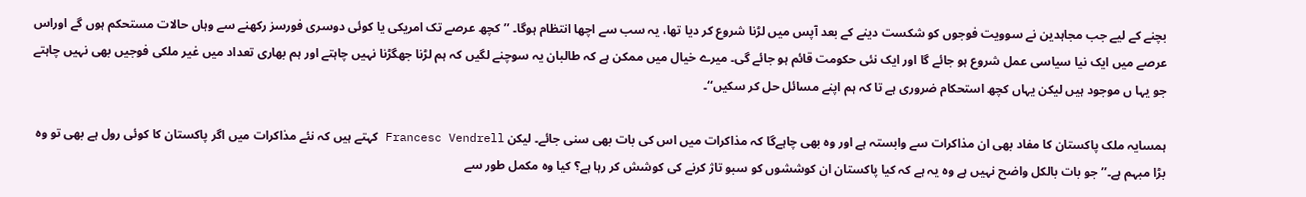بچنے کے لیے جب مجاہدین نے سوویت فوجوں کو شکست دینے کے بعد آپس میں لڑنا شروع کر دیا تھا، یہ سب سے اچھا انتظام ہوگا۔ ’’کچھ عرصے تک امریکی یا کوئی دوسری فورسز رکھنے سے وہاں حالات مستحکم ہوں گے اوراس عرصے میں ایک نیا سیاسی عمل شروع ہو جائے گا اور ایک نئی حکومت قائم ہو جائے گی۔ میرے خیال میں ممکن ہے کہ طالبان یہ سوچنے لگیں کہ ہم لڑنا جھگڑنا نہیں چاہتے اور ہم بھاری تعداد میں غیر ملکی فوجیں بھی نہیں چاہتے جو یہا ں موجود ہیں لیکن یہاں کچھ استحکام ضروری ہے تا کہ ہم اپنے مسائل حل کر سکیں‘‘۔

ہمسایہ ملک پاکستان کا مفاد بھی ان مذاکرات سے وابستہ ہے اور وہ بھی چاہےگا کہ مذاکرات میں اس کی بات بھی سنی جائے۔ لیکن Francesc Vendrell کہتے ہیں کہ نئے مذاکرات میں اگر پاکستان کا کوئی رول ہے بھی تو وہ بڑا مبہم ہے۔’’ جو بات بالکل واضح نہیں ہے وہ یہ ہے کہ کیا پاکستان ان کوششوں کو سبو تاژ کرنے کی کوشش کر رہا ہے؟ کیا وہ مکمل طور سے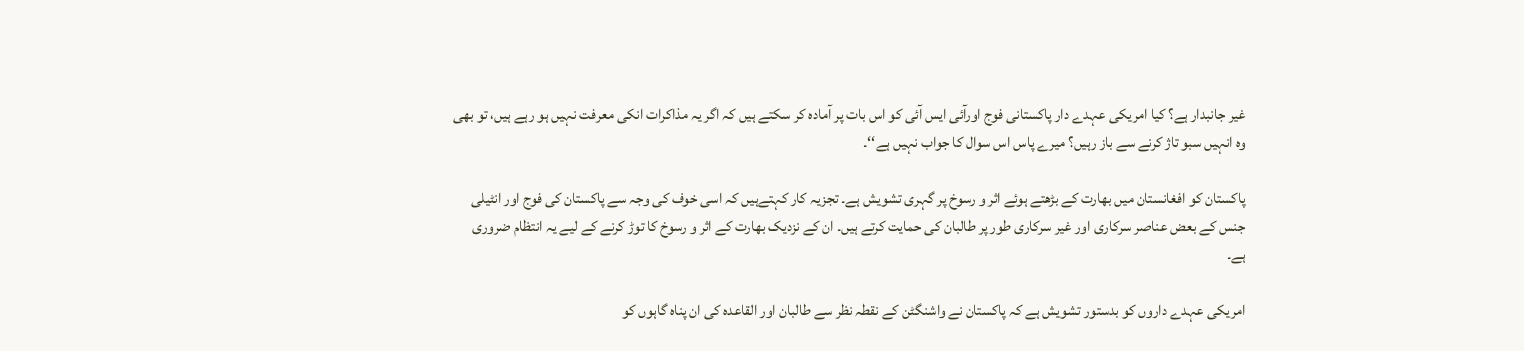غیر جانبدار ہے؟ کیا امریکی عہدے دار پاکستانی فوج اورآئی ایس آئی کو اس بات پر آمادہ کر سکتے ہیں کہ اگر یہ مذاکرات انکی معرفت نہیں ہو رہے ہیں، تو بھی وہ انہیں سبو تاژ کرنے سے باز رہیں؟ میرے پاس اس سوال کا جواب نہیں ہے‘‘۔

پاکستان کو افغانستان میں بھارت کے بڑھتے ہوئے اثر و رسوخ پر گہری تشویش ہے۔ تجزیہ کار کہتےہیں کہ اسی خوف کی وجہ سے پاکستان کی فوج اور انٹیلی جنس کے بعض عناصر سرکاری اور غیر سرکاری طور پر طالبان کی حمایت کرتے ہیں۔ ان کے نزدیک بھارت کے اثر و رسوخ کا توڑ کرنے کے لیے یہ انتظام ضروری ہے۔

امریکی عہدے داروں کو بدستور تشویش ہے کہ پاکستان نے واشنگٹن کے نقطہ نظر سے طالبان اور القاعدہ کی ان پناہ گاہوں کو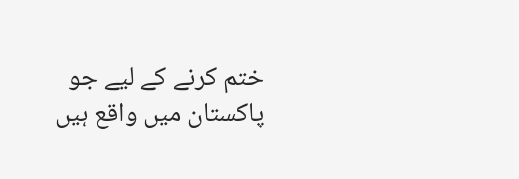ختم کرنے کے لیے جو پاکستان میں واقع ہیں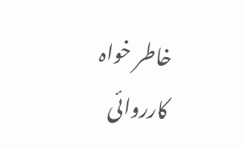خاطر خواہ کارروائی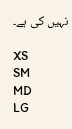نہیں کی ہے۔

XS
SM
MD
LG